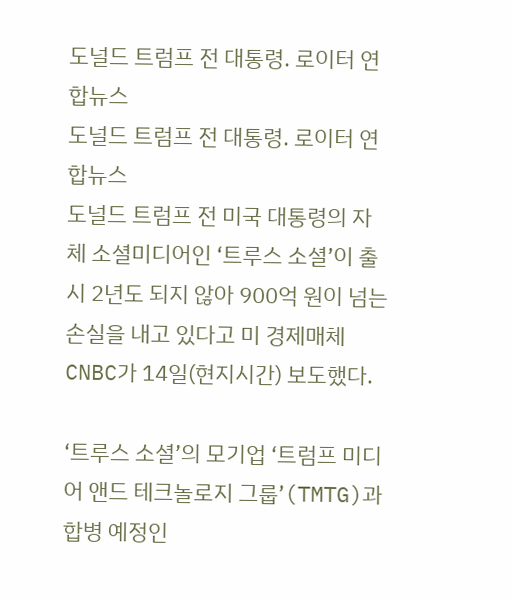도널드 트럼프 전 대통령. 로이터 연합뉴스
도널드 트럼프 전 대통령. 로이터 연합뉴스
도널드 트럼프 전 미국 대통령의 자체 소셜미디어인 ‘트루스 소셜’이 출시 2년도 되지 않아 900억 원이 넘는 손실을 내고 있다고 미 경제매체 CNBC가 14일(현지시간) 보도했다.

‘트루스 소셜’의 모기업 ‘트럼프 미디어 앤드 테크놀로지 그룹’(TMTG)과 합병 예정인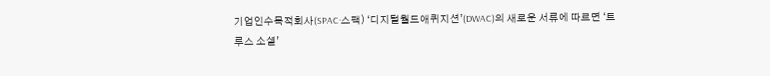기업인수목적회사(SPAC·스팩) ‘디지털월드애퀴지션’(DWAC)의 새로운 서류에 따르면 ‘트루스 소셜’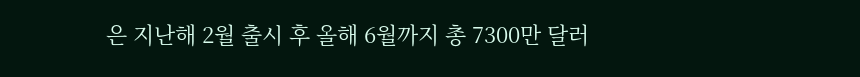은 지난해 2월 출시 후 올해 6월까지 총 7300만 달러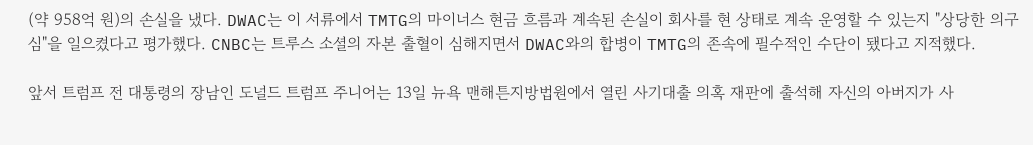(약 958억 원)의 손실을 냈다. DWAC는 이 서류에서 TMTG의 마이너스 현금 흐름과 계속된 손실이 회사를 현 상태로 계속 운영할 수 있는지 "상당한 의구심"을 일으켰다고 평가했다. CNBC는 트루스 소셜의 자본 출혈이 심해지면서 DWAC와의 합병이 TMTG의 존속에 필수적인 수단이 됐다고 지적했다.

앞서 트럼프 전 대통령의 장남인 도널드 트럼프 주니어는 13일 뉴욕 맨해튼지방법원에서 열린 사기대출 의혹 재판에 출석해 자신의 아버지가 사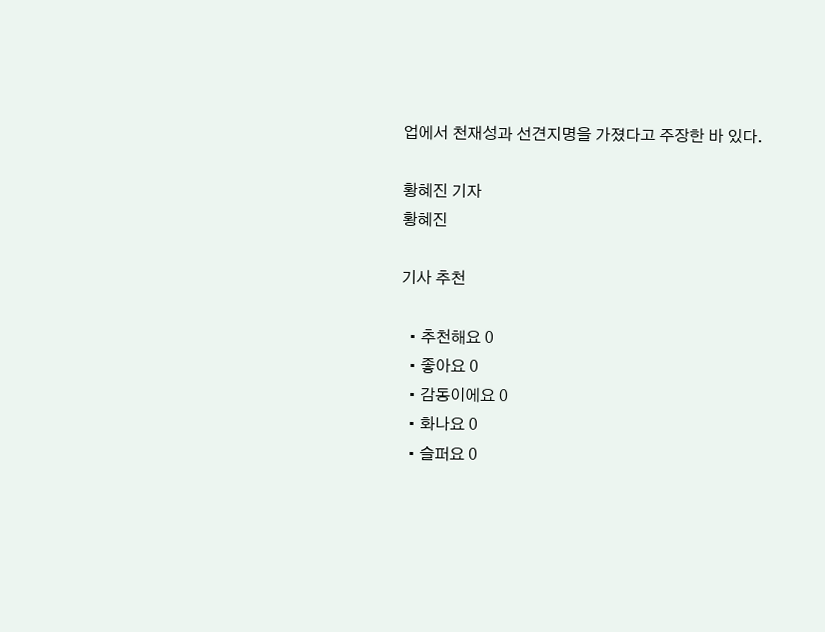업에서 천재성과 선견지명을 가졌다고 주장한 바 있다.

황혜진 기자
황혜진

기사 추천

  • 추천해요 0
  • 좋아요 0
  • 감동이에요 0
  • 화나요 0
  • 슬퍼요 0